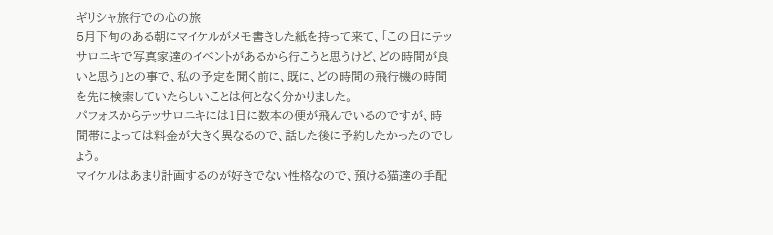ギリシャ旅行での心の旅
5月下旬のある朝にマイケルがメモ書きした紙を持って来て、「この日にテッサロニキで写真家達のイベントがあるから行こうと思うけど、どの時間が良いと思う」との事で、私の予定を聞く前に、既に、どの時間の飛行機の時間を先に検索していたらしいことは何となく分かりました。
パフォスからテッサロニキには1日に数本の便が飛んでいるのですが、時間帯によっては料金が大きく異なるので、話した後に予約したかったのでしょう。
マイケルはあまり計画するのが好きでない性格なので、預ける猫達の手配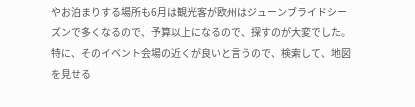やお泊まりする場所も6月は観光客が欧州はジューンブライドシーズンで多くなるので、予算以上になるので、探すのが大変でした。特に、そのイベント会場の近くが良いと言うので、検索して、地図を見せる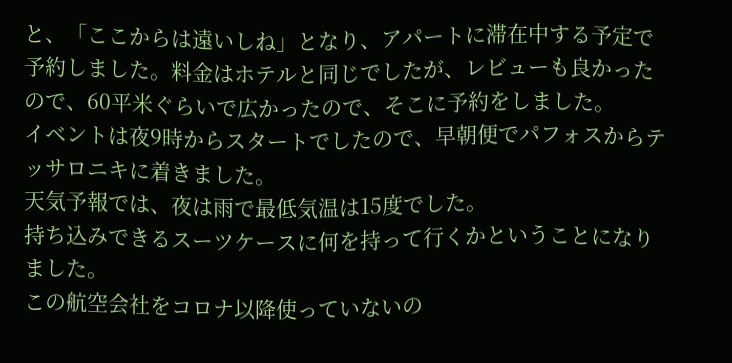と、「ここからは遠いしね」となり、アパートに滞在中する予定で予約しました。料金はホテルと同じでしたが、レビューも良かったので、60平米ぐらいで広かったので、そこに予約をしました。
イベントは夜9時からスタートでしたので、早朝便でパフォスからテッサロニキに着きました。
天気予報では、夜は雨で最低気温は15度でした。
持ち込みできるスーツケースに何を持って行くかということになりました。
この航空会社をコロナ以降使っていないの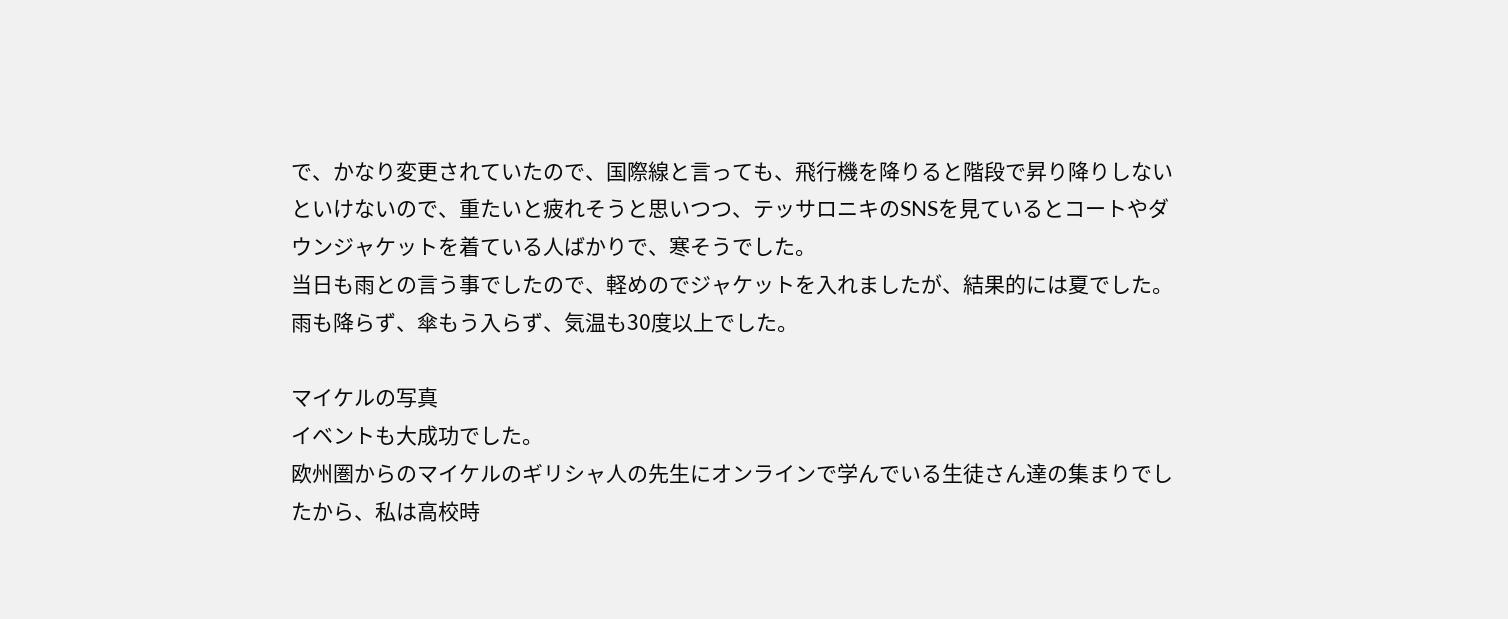で、かなり変更されていたので、国際線と言っても、飛行機を降りると階段で昇り降りしないといけないので、重たいと疲れそうと思いつつ、テッサロニキのSNSを見ているとコートやダウンジャケットを着ている人ばかりで、寒そうでした。
当日も雨との言う事でしたので、軽めのでジャケットを入れましたが、結果的には夏でした。
雨も降らず、傘もう入らず、気温も30度以上でした。

マイケルの写真
イベントも大成功でした。
欧州圏からのマイケルのギリシャ人の先生にオンラインで学んでいる生徒さん達の集まりでしたから、私は高校時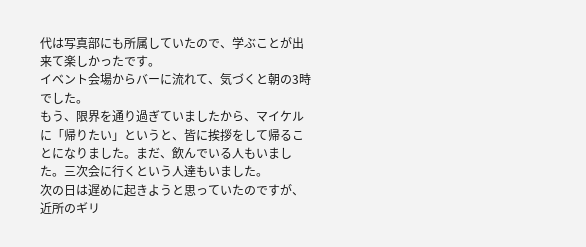代は写真部にも所属していたので、学ぶことが出来て楽しかったです。
イベント会場からバーに流れて、気づくと朝の3時でした。
もう、限界を通り過ぎていましたから、マイケルに「帰りたい」というと、皆に挨拶をして帰ることになりました。まだ、飲んでいる人もいました。三次会に行くという人達もいました。
次の日は遅めに起きようと思っていたのですが、近所のギリ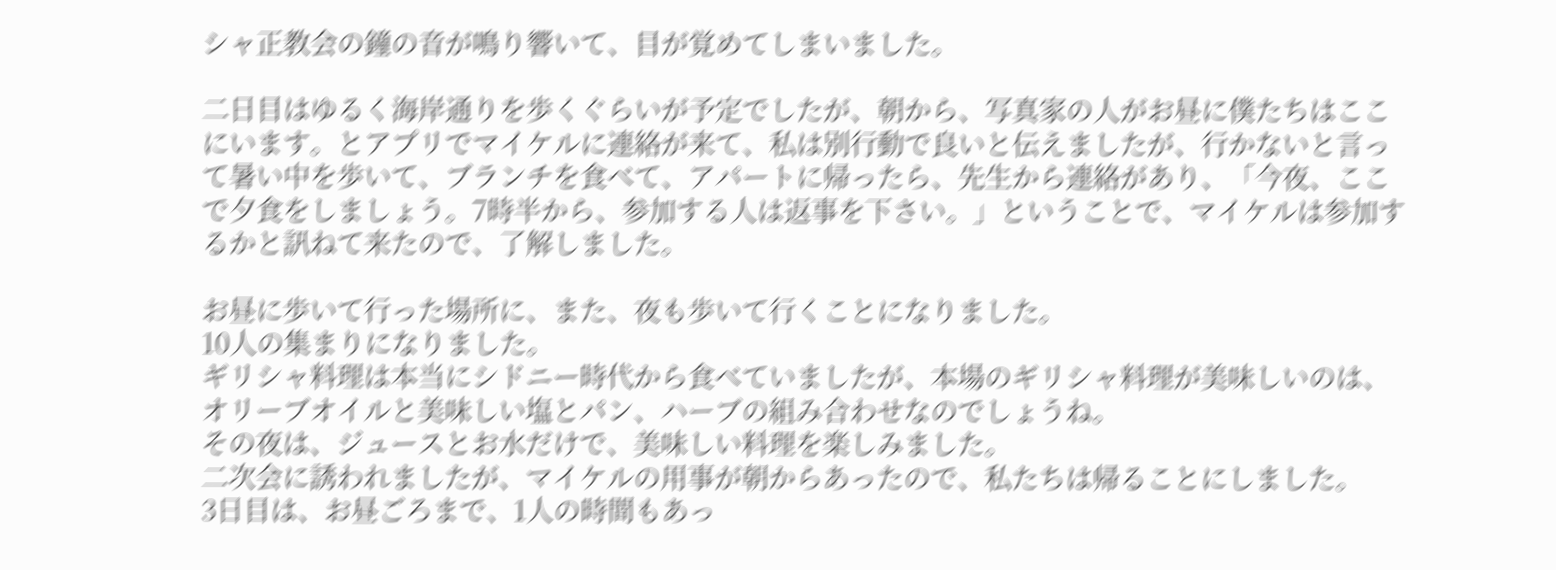シャ正教会の鐘の音が鳴り響いて、目が覚めてしまいました。

二日目はゆるく海岸通りを歩くぐらいが予定でしたが、朝から、写真家の人がお昼に僕たちはここにいます。とアプリでマイケルに連絡が来て、私は別行動で良いと伝えましたが、行かないと言って暑い中を歩いて、ブランチを食べて、アパートに帰ったら、先生から連絡があり、「今夜、ここで夕食をしましょう。7時半から、参加する人は返事を下さい。」ということで、マイケルは参加するかと訊ねて来たので、了解しました。

お昼に歩いて行った場所に、また、夜も歩いて行くことになりました。
10人の集まりになりました。
ギリシャ料理は本当にシドニー時代から食べていましたが、本場のギリシャ料理が美味しいのは、オリーブオイルと美味しい塩とパン、ハーブの組み合わせなのでしょうね。
その夜は、ジュースとお水だけで、美味しい料理を楽しみました。
二次会に誘われましたが、マイケルの用事が朝からあったので、私たちは帰ることにしました。
3日目は、お昼ごろまで、1人の時間もあっ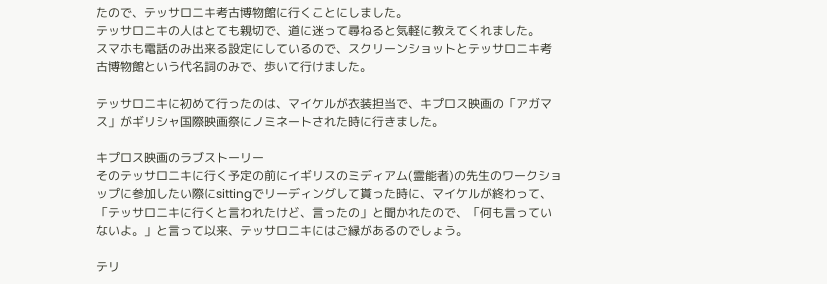たので、テッサロニキ考古博物館に行くことにしました。
テッサロニキの人はとても親切で、道に迷って尋ねると気軽に教えてくれました。
スマホも電話のみ出来る設定にしているので、スクリーンショットとテッサロニキ考古博物館という代名詞のみで、歩いて行けました。

テッサロニキに初めて行ったのは、マイケルが衣装担当で、キプロス映画の「アガマス」がギリシャ国際映画祭にノミネートされた時に行きました。

キプロス映画のラブストーリー
そのテッサロニキに行く予定の前にイギリスのミディアム(霊能者)の先生のワークショップに参加したい際にsittingでリーディングして貰った時に、マイケルが終わって、「テッサロニキに行くと言われたけど、言ったの」と聞かれたので、「何も言っていないよ。」と言って以来、テッサロニキにはご縁があるのでしょう。

テリ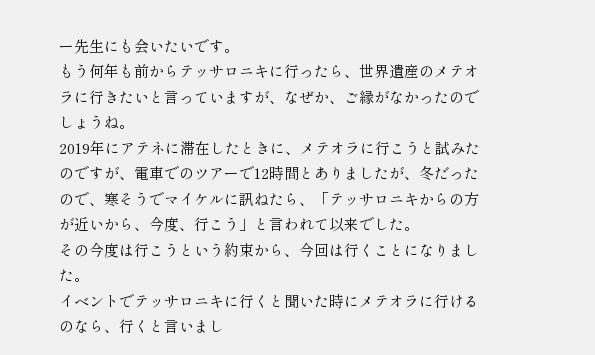ー先生にも会いたいです。
もう何年も前からテッサロニキに行ったら、世界遺産のメテオラに行きたいと言っていますが、なぜか、ご縁がなかったのでしょうね。
2019年にアテネに滞在したときに、メテオラに行こうと試みたのですが、電車でのツアーで12時間とありましたが、冬だったので、寒そうでマイケルに訊ねたら、「テッサロニキからの方が近いから、今度、行こう」と言われて以来でした。
その今度は行こうという約束から、今回は行くことになりました。
イベントでテッサロニキに行くと聞いた時にメテオラに行けるのなら、行くと言いまし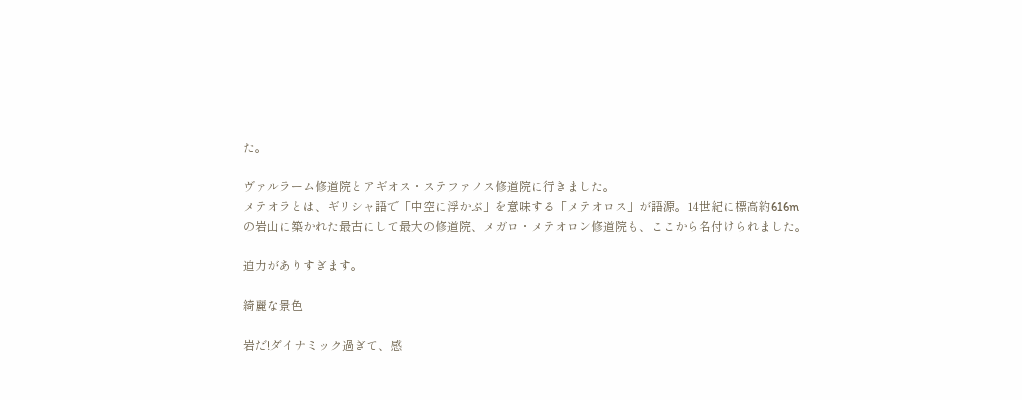た。

ヴァルラーム修道院とアギオス・ステファノス修道院に行きました。
メテオラとは、ギリシャ語で「中空に浮かぶ」を意味する「メテオロス」が語源。14世紀に標高約616mの岩山に築かれた最古にして最大の修道院、メガロ・メテオロン修道院も、ここから名付けられました。

迫力がありすぎます。

綺麗な景色

岩だ!ダイナミック過ぎて、感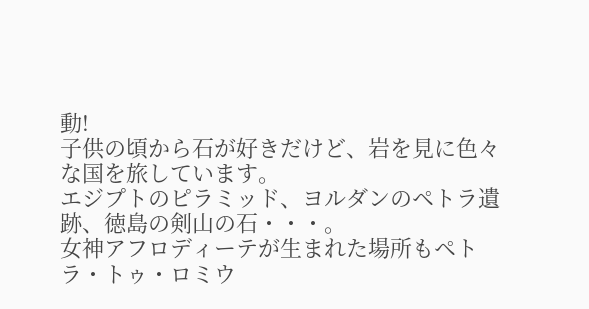動!
子供の頃から石が好きだけど、岩を見に色々な国を旅しています。
エジプトのピラミッド、ヨルダンのペトラ遺跡、徳島の剣山の石・・・。
女神アフロディーテが生まれた場所もペトラ・トゥ・ロミウ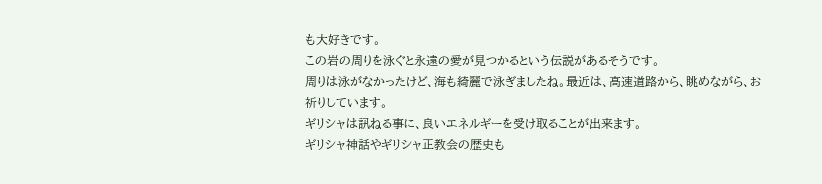も大好きです。
この岩の周りを泳ぐと永遠の愛が見つかるという伝説があるそうです。
周りは泳がなかったけど、海も綺麗で泳ぎましたね。最近は、高速道路から、眺めながら、お祈りしています。
ギリシャは訊ねる事に、良いエネルギーを受け取ることが出来ます。
ギリシャ神話やギリシャ正教会の歴史も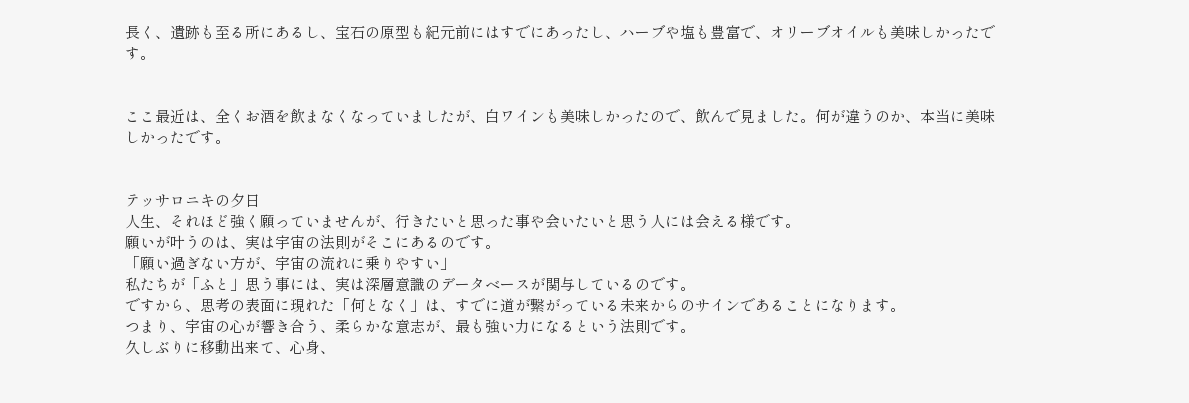長く、遺跡も至る所にあるし、宝石の原型も紀元前にはすでにあったし、ハーブや塩も豊富で、オリーブオイルも美味しかったです。


ここ最近は、全くお酒を飲まなくなっていましたが、白ワインも美味しかったので、飲んで見ました。何が違うのか、本当に美味しかったです。


テッサロニキの夕日
人生、それほど強く願っていませんが、行きたいと思った事や会いたいと思う人には会える様です。
願いが叶うのは、実は宇宙の法則がそこにあるのです。
「願い過ぎない方が、宇宙の流れに乗りやすい」
私たちが「ふと」思う事には、実は深層意識のデータベースが関与しているのです。
ですから、思考の表面に現れた「何となく」は、すでに道が繋がっている未来からのサインであることになります。
つまり、宇宙の心が響き合う、柔らかな意志が、最も強い力になるという法則です。
久しぶりに移動出来て、心身、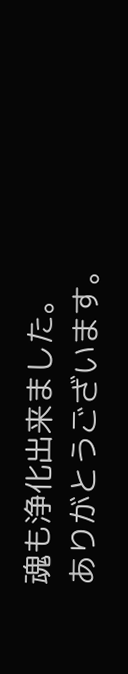魂も浄化出来ました。
ありがとうございます。